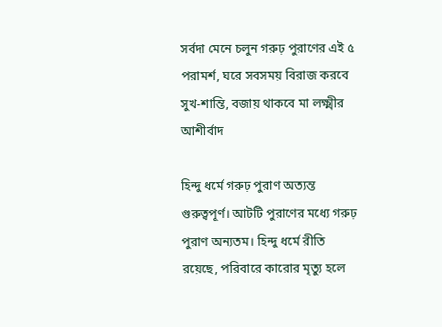সর্বদা মেনে চলুন গরুঢ় পুরাণের এই ৫ পরামর্শ, ঘরে সবসময় বিরাজ করবে সুখ-শান্তি, বজায় থাকবে মা লক্ষ্মীর আশীর্বাদ

হিন্দু ধর্মে গরুঢ় পুরাণ অত্যন্ত গুরুত্বপূর্ণ। আটটি পুরাণের মধ্যে গরুঢ় পুরাণ অন্যতম। হিন্দু ধর্মে রীতি রয়েছে, পরিবারে কারোর মৃত্যু হলে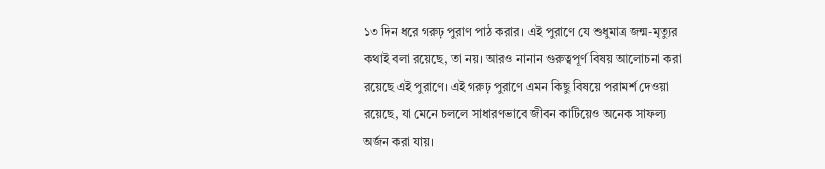১৩ দিন ধরে গরুঢ় পুরাণ পাঠ করার। এই পুরাণে যে শুধুমাত্র জন্ম-মৃত্যুর কথাই বলা রয়েছে, তা নয়। আরও নানান গুরুত্বপূর্ণ বিষয় আলোচনা করা রয়েছে এই পুরাণে। এই গরুঢ় পুরাণে এমন কিছু বিষয়ে পরামর্শ দেওয়া রয়েছে, যা মেনে চললে সাধারণভাবে জীবন কাটিয়েও অনেক সাফল্য অর্জন করা যায়।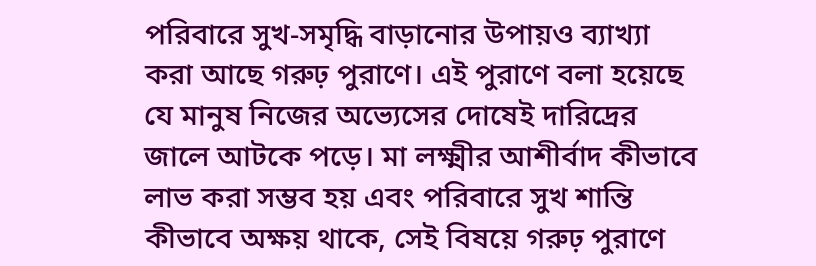পরিবারে সুখ-সমৃদ্ধি বাড়ানোর উপায়ও ব্যাখ্যা করা আছে গরুঢ় পুরাণে। এই পুরাণে বলা হয়েছে যে মানুষ নিজের অভ্যেসের দোষেই দারিদ্রের জালে আটকে পড়ে। মা লক্ষ্মীর আশীর্বাদ কীভাবে লাভ করা সম্ভব হয় এবং পরিবারে সুখ শান্তি কীভাবে অক্ষয় থাকে, সেই বিষয়ে গরুঢ় পুরাণে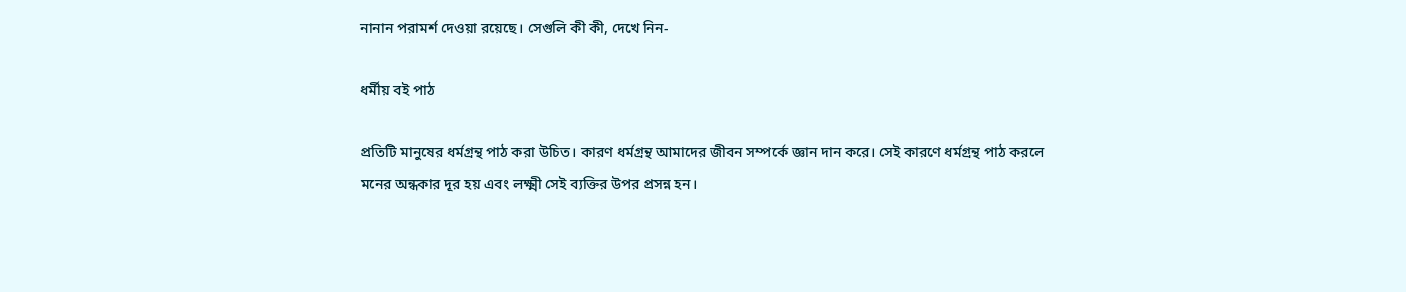নানান পরামর্শ দেওয়া রয়েছে। সেগুলি কী কী, দেখে নিন-

ধর্মীয় বই পাঠ

প্রতিটি মানুষের ধর্মগ্রন্থ পাঠ করা উচিত। কারণ ধর্মগ্রন্থ আমাদের জীবন সম্পর্কে জ্ঞান দান করে। সেই কারণে ধর্মগ্রন্থ পাঠ করলে মনের অন্ধকার দূর হয় এবং লক্ষ্মী সেই ব্যক্তির উপর প্রসন্ন হন।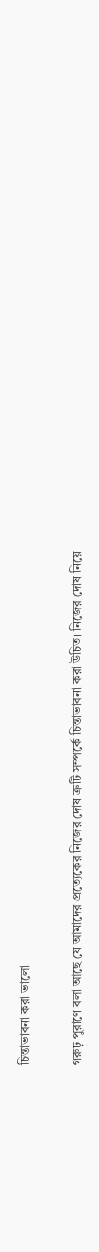চিন্তাভাবনা করা ভালো

গরুঢ় পুরাণে বলা আছে যে আমাদের প্রত্যেকের নিজের দোষ ত্রুটি সম্পর্কে চিন্তাভাবনা করা উচিত। নিজের দোষ নিয়ে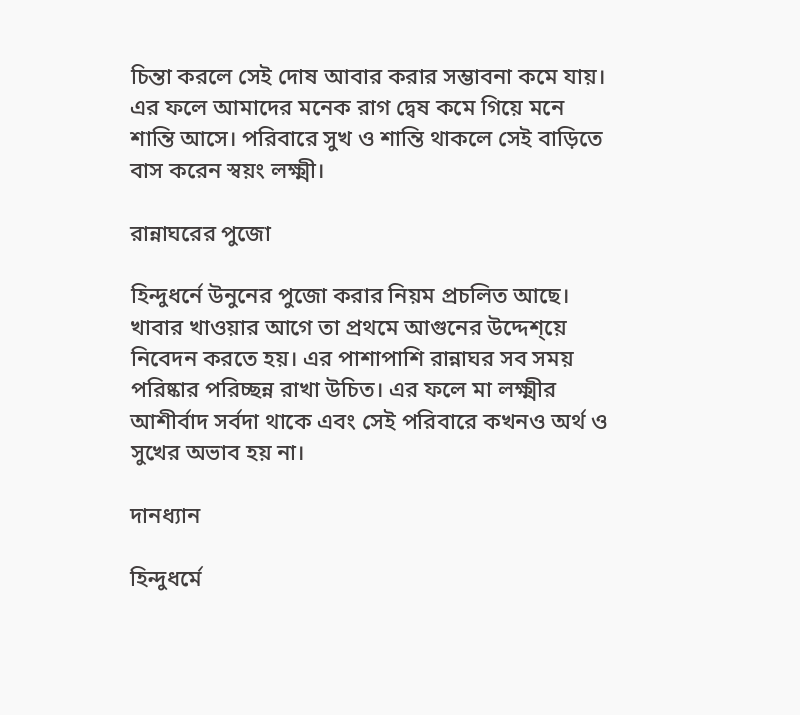চিন্তা করলে সেই দোষ আবার করার সম্ভাবনা কমে যায়। এর ফলে আমাদের মনেক রাগ দ্বেষ কমে গিয়ে মনে শান্তি আসে। পরিবারে সুখ ও শান্তি থাকলে সেই বাড়িতে বাস করেন স্বয়ং লক্ষ্মী।

রান্নাঘরের পুজো

হিন্দুধর্নে উনুনের পুজো করার নিয়ম প্রচলিত আছে। খাবার খাওয়ার আগে তা প্রথমে আগুনের উদ্দেশ্য়ে নিবেদন করতে হয়। এর পাশাপাশি রান্নাঘর সব সময় পরিষ্কার পরিচ্ছন্ন রাখা উচিত। এর ফলে মা লক্ষ্মীর আশীর্বাদ সর্বদা থাকে এবং সেই পরিবারে কখনও অর্থ ও সুখের অভাব হয় না।

দানধ্যান

হিন্দুধর্মে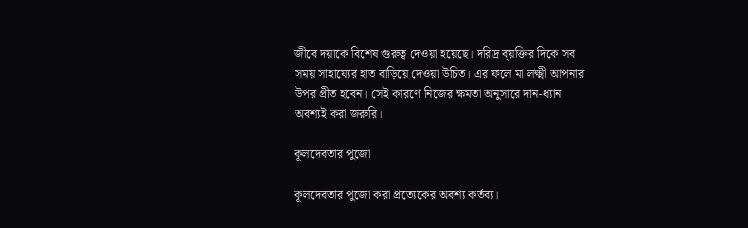জীবে দয়াকে বিশেষ গুরুত্ব দেওয়া হয়েছে। দরিদ্র ব্য়ক্তির দিকে সব সময় সাহায্যের হাত বাড়িয়ে দেওয়া উচিত। এর ফলে মা লক্ষ্মী আপনার উপর প্রীত হবেন। সেই কারণে নিজের ক্ষমতা অনুসারে দান-ধ্যান অবশ্যই করা জরুরি।

কূলদেবতার পুজো

কূলদেবতার পুজো করা প্রত্যেকের অবশ্য কর্তব্য।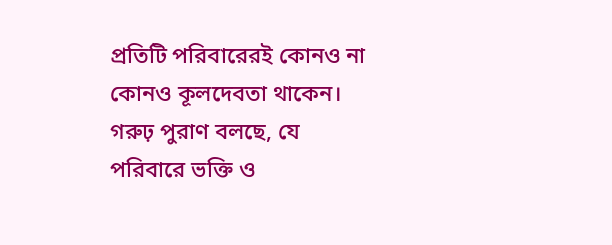প্রতিটি পরিবারেরই কোনও না কোনও কূলদেবতা থাকেন। গরুঢ় পুরাণ বলছে, যে পরিবারে ভক্তি ও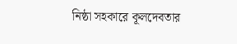নিষ্ঠা সহকারে কূলদেবতার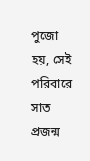পুজো হয়, সেই পরিবারে সাত প্রজন্ম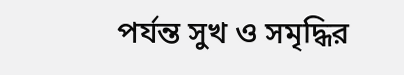পর্যন্ত সুখ ও সমৃদ্ধির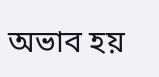অভাব হয়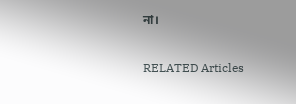না।

RELATED Articles